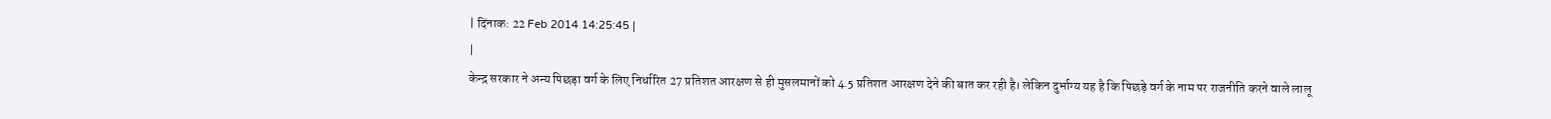| दिंनाक: 22 Feb 2014 14:25:45 |
|
केन्द्र सरकार ने अन्य पिछड़ा वर्ग के लिए निर्धारित 27 प्रतिशत आरक्षण से ही मुसलमानों को 4.5 प्रतिशत आरक्षण देने की बात कर रही है। लेकिन दुर्भाग्य यह है कि पिछड़े वर्ग के नाम पर राजनीति करने वाले लालू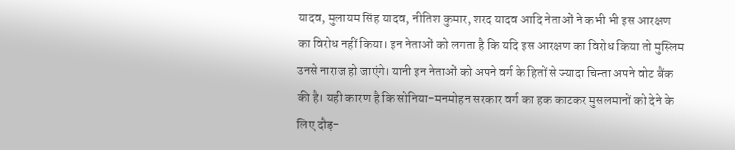यादव, मुलायम सिंह यादव, नीतिश कुमार, शरद यादव आदि नेताओं ने कभी भी इस आरक्षण का विरोध नहीं किया। इन नेताओं को लगता है कि यदि इस आरक्षण का विरोध किया तो मुस्लिम उनसे नाराज हो जाएंगे। यानी इन नेताओं को अपने वर्ग के हितों से ज्यादा चिन्ता अपने वोट बैंक की है। यही कारण है कि सोनिया-मनमोहन सरकार वर्ग का हक काटकर मुसलमानों को देने के लिए दौड़-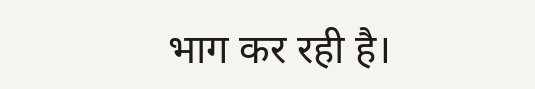भाग कर रही है।